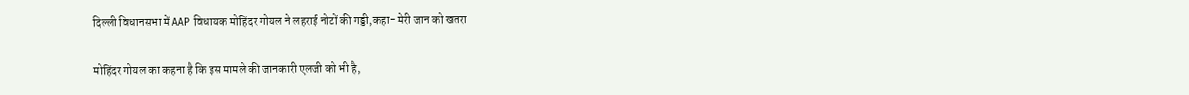दिल्ली विधानसभा में AAP विधायक मोहिंदर गोयल ने लहराई नोटों की गड्डी,कहा- मेरी जान को खतरा

मोहिंदर गोयल का कहना है कि इस मामले की जानकारी एलजी को भी है,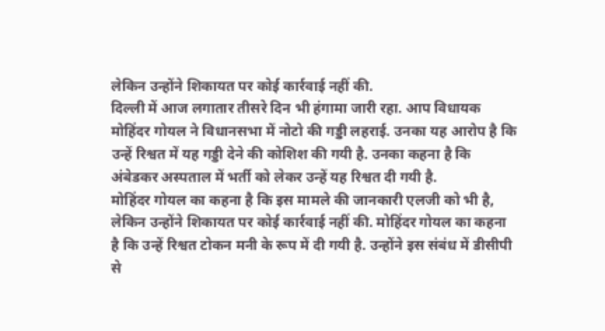लेकिन उन्होंने शिकायत पर कोई कार्रवाई नहीं की.
दिल्ली में आज लगातार तीसरे दिन भी हंगामा जारी रहा. आप विधायक मोहिंदर गोयल ने विधानसभा में नोटो की गड्डी लहराई. उनका यह आरोप है कि उन्हें रिश्वत में यह गड्डी देने की कोशिश की गयी है. उनका कहना है कि अंबेडकर अस्पताल में भर्ती को लेकर उन्हें यह रिश्वत दी गयी है.
मोहिंदर गोयल का कहना है कि इस मामले की जानकारी एलजी को भी है, लेकिन उन्होंने शिकायत पर कोई कार्रवाई नहीं की. मोहिंदर गोयल का कहना है कि उन्हें रिश्वत टोकन मनी के रूप में दी गयी है. उन्होंने इस संबंध में डीसीपी से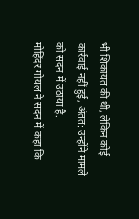भी शिकायत की थी, लेकिन कोई कार्रवाई नहीं हुई, अंतत: उन्होंने मामले को सदन में उठाया है.
मोहिंदर गोयल ने सदन में कहा कि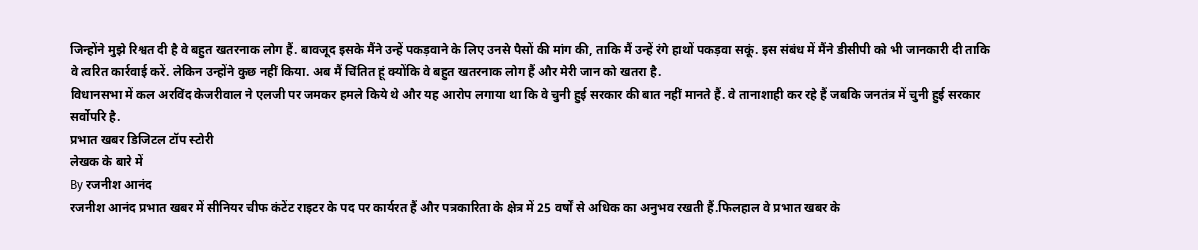जिन्होंने मुझे रिश्वत दी है वे बहुत खतरनाक लोग हैं. बावजूद इसके मैंने उन्हें पकड़वाने के लिए उनसे पैसों की मांग की, ताकि मैं उन्हें रंगे हाथों पकड़वा सकूं. इस संबंध में मैंने डीसीपी को भी जानकारी दी ताकि वे त्वरित कार्रवाई करें. लेकिन उन्होंने कुछ नहीं किया. अब मैं चिंतित हूं क्योंकि वे बहुत खतरनाक लोग हैं और मेरी जान को खतरा है.
विधानसभा में कल अरविंद केजरीवाल ने एलजी पर जमकर हमले किये थे और यह आरोप लगाया था कि वे चुनी हुई सरकार की बात नहीं मानते हैं. वे तानाशाही कर रहे हैं जबकि जनतंत्र में चुनी हुई सरकार सर्वोपरि है.
प्रभात खबर डिजिटल टॉप स्टोरी
लेखक के बारे में
By रजनीश आनंद
रजनीश आनंद प्रभात खबर में सीनियर चीफ कंटेंट राइटर के पद पर कार्यरत हैं और पत्रकारिता के क्षेत्र में 25 वर्षों से अधिक का अनुभव रखती हैं.फिलहाल वे प्रभात खबर के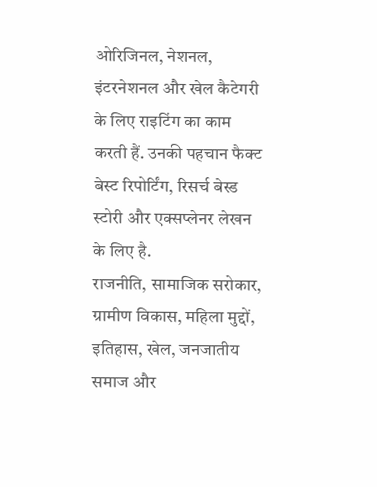ओरिजिनल, नेशनल, इंटरनेशनल और खेल कैटेगरी के लिए राइटिंग का काम करती हैं. उनकी पहचान फैक्ट बेस्ट रिपोर्टिंग, रिसर्च बेस्ड स्टोरी और एक्सप्लेनर लेखन के लिए है.
राजनीति, सामाजिक सरोकार, ग्रामीण विकास, महिला मुद्दों, इतिहास, खेल, जनजातीय समाज और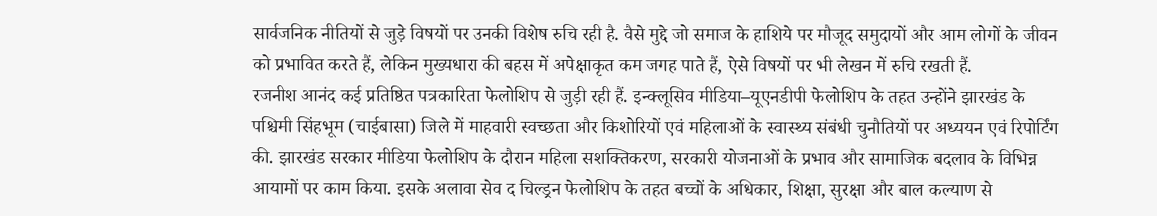सार्वजनिक नीतियों से जुड़े विषयों पर उनकी विशेष रुचि रही है. वैसे मुद्दे जो समाज के हाशिये पर मौजूद समुदायों और आम लोगों के जीवन को प्रभावित करते हैं, लेकिन मुख्यधारा की बहस में अपेक्षाकृत कम जगह पाते हैं, ऐसे विषयों पर भी लेखन में रुचि रखती हैं.
रजनीश आनंद कई प्रतिष्ठित पत्रकारिता फेलोशिप से जुड़ी रही हैं. इन्क्लूसिव मीडिया–यूएनडीपी फेलोशिप के तहत उन्होंने झारखंड के पश्चिमी सिंहभूम (चाईबासा) जिले में माहवारी स्वच्छता और किशोरियों एवं महिलाओं के स्वास्थ्य संबंधी चुनौतियों पर अध्ययन एवं रिपोर्टिंग की. झारखंड सरकार मीडिया फेलोशिप के दौरान महिला सशक्तिकरण, सरकारी योजनाओं के प्रभाव और सामाजिक बदलाव के विभिन्न आयामों पर काम किया. इसके अलावा सेव द चिल्ड्रन फेलोशिप के तहत बच्चों के अधिकार, शिक्षा, सुरक्षा और बाल कल्याण से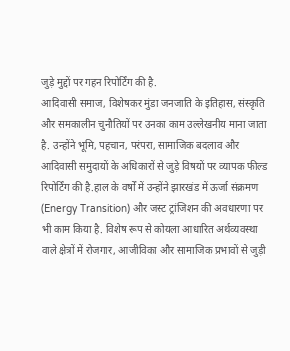जुड़े मुद्दों पर गहन रिपोर्टिंग की है.
आदिवासी समाज, विशेषकर मुंडा जनजाति के इतिहास, संस्कृति और समकालीन चुनौतियों पर उनका काम उल्लेखनीय माना जाता है. उन्होंने भूमि, पहचान, परंपरा, सामाजिक बदलाव और आदिवासी समुदायों के अधिकारों से जुड़े विषयों पर व्यापक फील्ड रिपोर्टिंग की है.हाल के वर्षों में उन्होंने झारखंड में ऊर्जा संक्रमण (Energy Transition) और जस्ट ट्रांजिशन की अवधारणा पर भी काम किया है. विशेष रूप से कोयला आधारित अर्थव्यवस्था वाले क्षेत्रों में रोजगार, आजीविका और सामाजिक प्रभावों से जुड़ी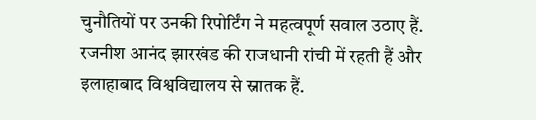चुनौतियों पर उनकी रिपोर्टिंग ने महत्वपूर्ण सवाल उठाए हैं.
रजनीश आनंद झारखंड की राजधानी रांची में रहती हैं और इलाहाबाद विश्वविद्यालय से स्नातक हैं.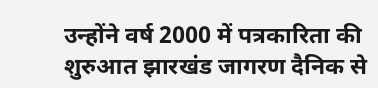उन्होंने वर्ष 2000 में पत्रकारिता की शुरुआत झारखंड जागरण दैनिक से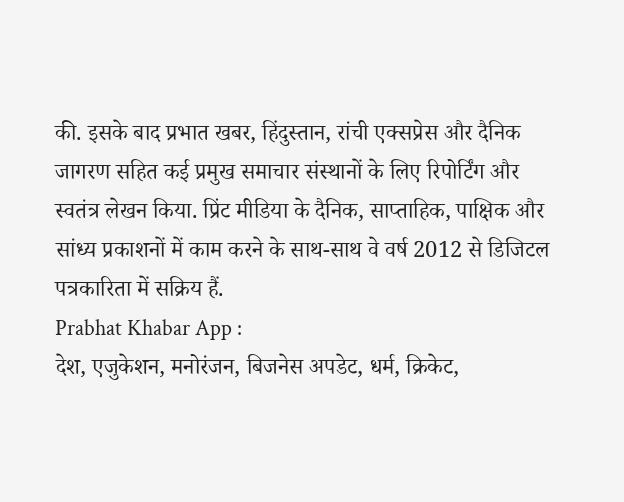की. इसके बाद प्रभात खबर, हिंदुस्तान, रांची एक्सप्रेस और दैनिक जागरण सहित कई प्रमुख समाचार संस्थानों के लिए रिपोर्टिंग और स्वतंत्र लेखन किया. प्रिंट मीडिया के दैनिक, साप्ताहिक, पाक्षिक और सांध्य प्रकाशनों में काम करने के साथ-साथ वे वर्ष 2012 से डिजिटल पत्रकारिता में सक्रिय हैं.
Prabhat Khabar App :
देश, एजुकेशन, मनोरंजन, बिजनेस अपडेट, धर्म, क्रिकेट,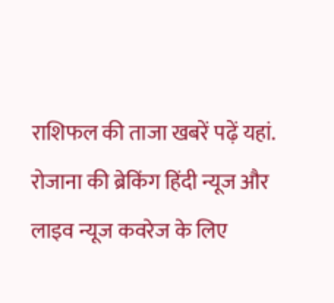राशिफल की ताजा खबरें पढ़ें यहां. रोजाना की ब्रेकिंग हिंदी न्यूज और लाइव न्यूज कवरेज के लिए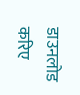डाउनलोड करिए